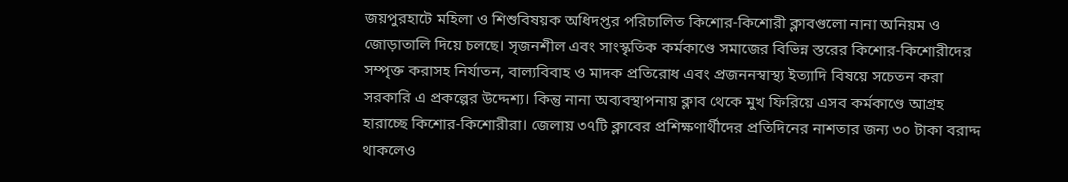জয়পুরহাটে মহিলা ও শিশুবিষয়ক অধিদপ্তর পরিচালিত কিশোর-কিশোরী ক্লাবগুলো নানা অনিয়ম ও জোড়াতালি দিয়ে চলছে। সৃজনশীল এবং সাংস্কৃতিক কর্মকাণ্ডে সমাজের বিভিন্ন স্তরের কিশোর-কিশোরীদের সম্পৃক্ত করাসহ নির্যাতন, বাল্যবিবাহ ও মাদক প্রতিরোধ এবং প্রজননস্বাস্থ্য ইত্যাদি বিষয়ে সচেতন করা সরকারি এ প্রকল্পের উদ্দেশ্য। কিন্তু নানা অব্যবস্থাপনায় ক্লাব থেকে মুখ ফিরিয়ে এসব কর্মকাণ্ডে আগ্রহ হারাচ্ছে কিশোর-কিশোরীরা। জেলায় ৩৭টি ক্লাবের প্রশিক্ষণার্থীদের প্রতিদিনের নাশতার জন্য ৩০ টাকা বরাদ্দ থাকলেও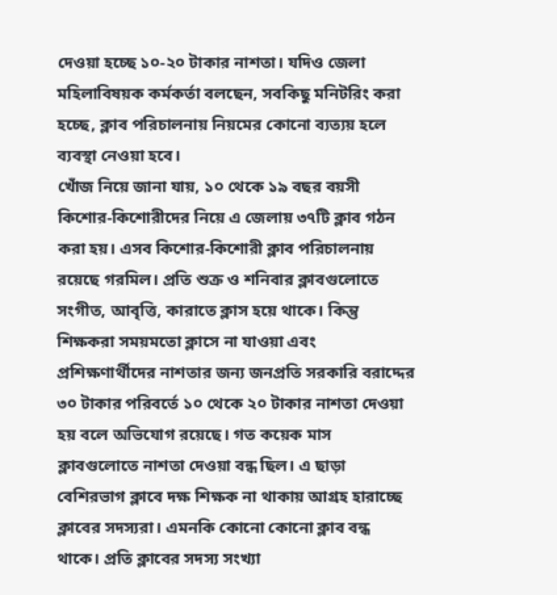দেওয়া হচ্ছে ১০-২০ টাকার নাশতা। যদিও জেলা মহিলাবিষয়ক কর্মকর্তা বলছেন, সবকিছু মনিটরিং করা হচ্ছে, ক্লাব পরিচালনায় নিয়মের কোনো ব্যত্যয় হলে ব্যবস্থা নেওয়া হবে।
খোঁজ নিয়ে জানা যায়, ১০ থেকে ১৯ বছর বয়সী কিশোর-কিশোরীদের নিয়ে এ জেলায় ৩৭টি ক্লাব গঠন করা হয়। এসব কিশোর-কিশোরী ক্লাব পরিচালনায় রয়েছে গরমিল। প্রতি শুক্র ও শনিবার ক্লাবগুলোতে সংগীত, আবৃত্তি, কারাতে ক্লাস হয়ে থাকে। কিন্তু শিক্ষকরা সময়মতো ক্লাসে না যাওয়া এবং প্রশিক্ষণার্থীদের নাশতার জন্য জনপ্রতি সরকারি বরাদ্দের ৩০ টাকার পরিবর্তে ১০ থেকে ২০ টাকার নাশতা দেওয়া হয় বলে অভিযোগ রয়েছে। গত কয়েক মাস ক্লাবগুলোতে নাশতা দেওয়া বন্ধ ছিল। এ ছাড়া বেশিরভাগ ক্লাবে দক্ষ শিক্ষক না থাকায় আগ্রহ হারাচ্ছে ক্লাবের সদস্যরা। এমনকি কোনো কোনো ক্লাব বন্ধ থাকে। প্রতি ক্লাবের সদস্য সংখ্যা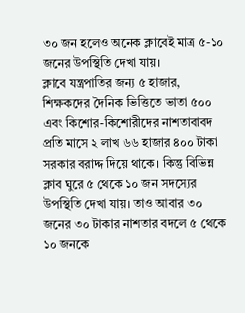৩০ জন হলেও অনেক ক্লাবেই মাত্র ৫-১০ জনের উপস্থিতি দেখা যায়।
ক্লাবে যন্ত্রপাতির জন্য ৫ হাজার, শিক্ষকদের দৈনিক ভিত্তিতে ভাতা ৫০০ এবং কিশোর-কিশোরীদের নাশতাবাবদ প্রতি মাসে ২ লাখ ৬৬ হাজার ৪০০ টাকা সরকার বরাদ্দ দিয়ে থাকে। কিন্তু বিভিন্ন ক্লাব ঘুরে ৫ থেকে ১০ জন সদস্যের উপস্থিতি দেখা যায়। তাও আবার ৩০ জনের ৩০ টাকার নাশতার বদলে ৫ থেকে ১০ জনকে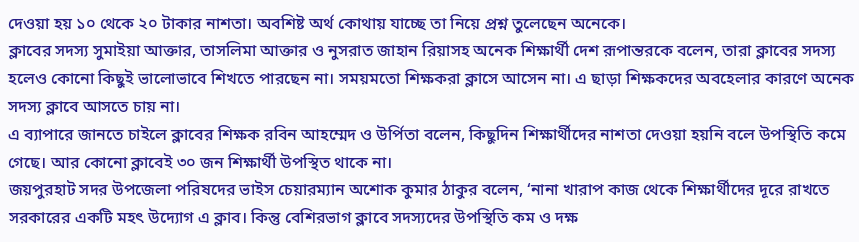দেওয়া হয় ১০ থেকে ২০ টাকার নাশতা। অবশিষ্ট অর্থ কোথায় যাচ্ছে তা নিয়ে প্রশ্ন তুলেছেন অনেকে।
ক্লাবের সদস্য সুমাইয়া আক্তার, তাসলিমা আক্তার ও নুসরাত জাহান রিয়াসহ অনেক শিক্ষার্থী দেশ রূপান্তরকে বলেন, তারা ক্লাবের সদস্য হলেও কোনো কিছুই ভালোভাবে শিখতে পারছেন না। সময়মতো শিক্ষকরা ক্লাসে আসেন না। এ ছাড়া শিক্ষকদের অবহেলার কারণে অনেক সদস্য ক্লাবে আসতে চায় না।
এ ব্যাপারে জানতে চাইলে ক্লাবের শিক্ষক রবিন আহম্মেদ ও উর্পিতা বলেন, কিছুদিন শিক্ষার্থীদের নাশতা দেওয়া হয়নি বলে উপস্থিতি কমে গেছে। আর কোনো ক্লাবেই ৩০ জন শিক্ষার্থী উপস্থিত থাকে না।
জয়পুরহাট সদর উপজেলা পরিষদের ভাইস চেয়ারম্যান অশোক কুমার ঠাকুর বলেন, ‘নানা খারাপ কাজ থেকে শিক্ষার্থীদের দূরে রাখতে সরকারের একটি মহৎ উদ্যোগ এ ক্লাব। কিন্তু বেশিরভাগ ক্লাবে সদস্যদের উপস্থিতি কম ও দক্ষ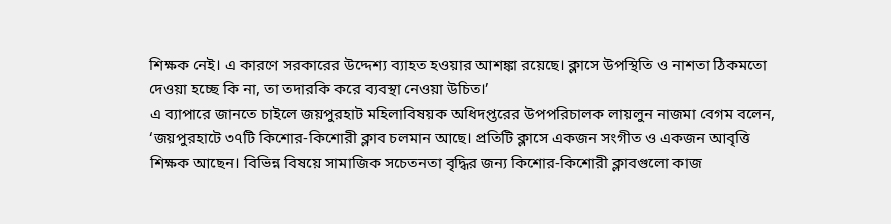শিক্ষক নেই। এ কারণে সরকারের উদ্দেশ্য ব্যাহত হওয়ার আশঙ্কা রয়েছে। ক্লাসে উপস্থিতি ও নাশতা ঠিকমতো দেওয়া হচ্ছে কি না, তা তদারকি করে ব্যবস্থা নেওয়া উচিত।’
এ ব্যাপারে জানতে চাইলে জয়পুরহাট মহিলাবিষয়ক অধিদপ্তরের উপপরিচালক লায়লুন নাজমা বেগম বলেন, ‘জয়পুরহাটে ৩৭টি কিশোর-কিশোরী ক্লাব চলমান আছে। প্রতিটি ক্লাসে একজন সংগীত ও একজন আবৃত্তি শিক্ষক আছেন। বিভিন্ন বিষয়ে সামাজিক সচেতনতা বৃদ্ধির জন্য কিশোর-কিশোরী ক্লাবগুলো কাজ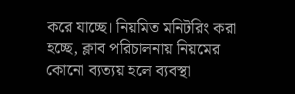করে যাচ্ছে। নিয়মিত মনিটরিং করা হচ্ছে, ক্লাব পরিচালনায় নিয়মের কোনো ব্যত্যয় হলে ব্যবস্থা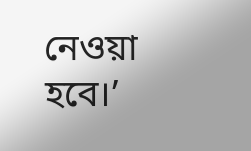নেওয়া হবে।’